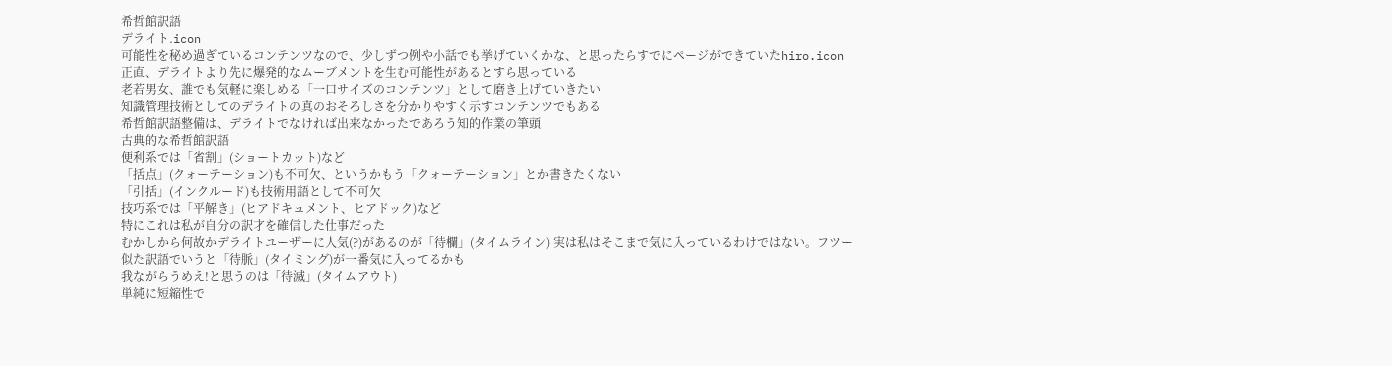希哲館訳語
デライト.icon
可能性を秘め過ぎているコンテンツなので、少しずつ例や小話でも挙げていくかな、と思ったらすでにページができていたhiro.icon
正直、デライトより先に爆発的なムーブメントを生む可能性があるとすら思っている
老若男女、誰でも気軽に楽しめる「一口サイズのコンテンツ」として磨き上げていきたい
知識管理技術としてのデライトの真のおそろしさを分かりやすく示すコンテンツでもある
希哲館訳語整備は、デライトでなければ出来なかったであろう知的作業の筆頭
古典的な希哲館訳語
便利系では「省割」(ショートカット)など
「括点」(クォーテーション)も不可欠、というかもう「クォーテーション」とか書きたくない
「引括」(インクルード)も技術用語として不可欠
技巧系では「平解き」(ヒアドキュメント、ヒアドック)など
特にこれは私が自分の訳才を確信した仕事だった
むかしから何故かデライトユーザーに人気(?)があるのが「待欄」(タイムライン) 実は私はそこまで気に入っているわけではない。フツー
似た訳語でいうと「待脈」(タイミング)が一番気に入ってるかも
我ながらうめえ!と思うのは「待滅」(タイムアウト)
単純に短縮性で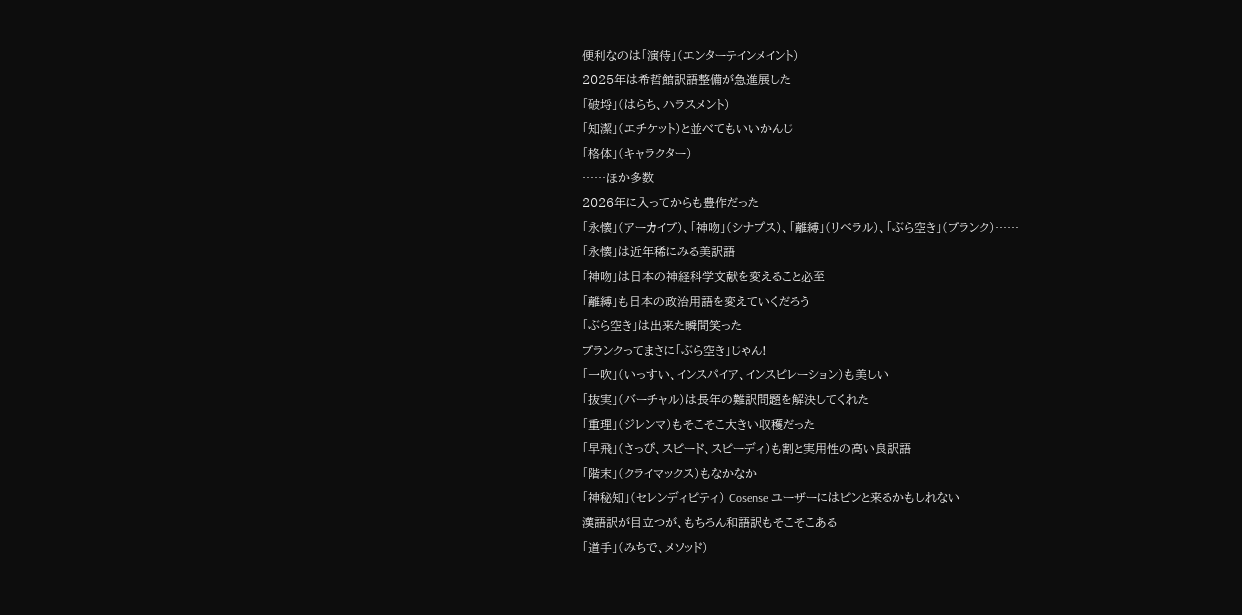便利なのは「演待」(エンターテインメイント)
2025年は希哲館訳語整備が急進展した
「破埒」(はらち、ハラスメント)
「知潔」(エチケット)と並べてもいいかんじ
「格体」(キャラクター)
……ほか多数
2026年に入ってからも豊作だった
「永懐」(アーカイブ)、「神吻」(シナプス)、「離縛」(リベラル)、「ぶら空き」(ブランク)……
「永懐」は近年稀にみる美訳語
「神吻」は日本の神経科学文献を変えること必至
「離縛」も日本の政治用語を変えていくだろう
「ぶら空き」は出来た瞬間笑った
ブランクってまさに「ぶら空き」じゃん!
「一吹」(いっすい、インスパイア、インスピレーション)も美しい
「抜実」(バーチャル)は長年の難訳問題を解決してくれた
「重理」(ジレンマ)もそこそこ大きい収穫だった
「早飛」(さっぴ、スピード、スピーディ)も割と実用性の高い良訳語
「階末」(クライマックス)もなかなか
「神秘知」(セレンディピティ) Cosense ユーザーにはピンと来るかもしれない
漢語訳が目立つが、もちろん和語訳もそこそこある
「道手」(みちで、メソッド)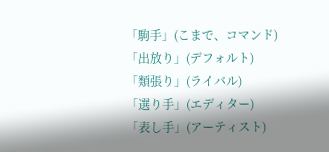「駒手」(こまで、コマンド)
「出放り」(デフォルト)
「類張り」(ライバル)
「選り手」(エディター)
「表し手」(アーティスト)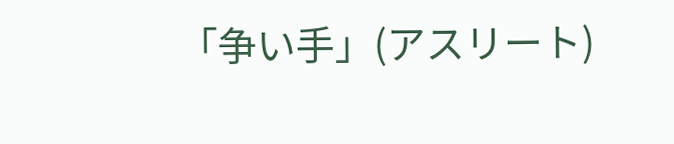「争い手」(アスリート)